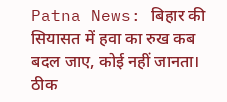Patna News: बिहार की सियासत में हवा का रुख कब बदल जाए, कोई नहीं जानता। ठीक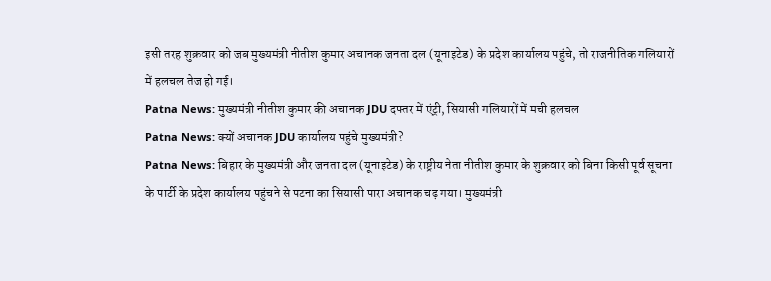इसी तरह शुक्रवार को जब मुख्यमंत्री नीतीश कुमार अचानक जनता दल (यूनाइटेड) के प्रदेश कार्यालय पहुंचे, तो राजनीतिक गलियारों में हलचल तेज हो गई।
Patna News: मुख्यमंत्री नीतीश कुमार की अचानक JDU दफ्तर में एंट्री, सियासी गलियारों में मची हलचल
Patna News: क्यों अचानक JDU कार्यालय पहुंचे मुख्यमंत्री?
Patna News: बिहार के मुख्यमंत्री और जनता दल (यूनाइटेड) के राष्ट्रीय नेता नीतीश कुमार के शुक्रवार को बिना किसी पूर्व सूचना के पार्टी के प्रदेश कार्यालय पहुंचने से पटना का सियासी पारा अचानक चढ़ गया। मुख्यमंत्री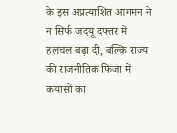के इस अप्रत्याशित आगमन ने न सिर्फ जदयू दफ्तर में हलचल बढ़ा दी, बल्कि राज्य की राजनीतिक फिजा में कयासों का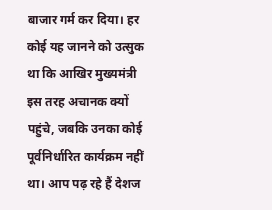बाजार गर्म कर दिया। हर कोई यह जानने को उत्सुक था कि आखिर मुख्यमंत्री इस तरह अचानक क्यों पहुंचे, जबकि उनका कोई पूर्वनिर्धारित कार्यक्रम नहीं था। आप पढ़ रहे हैं देशज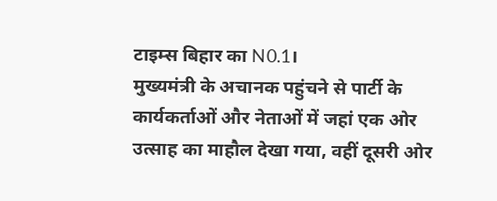टाइम्स बिहार का N0.1।
मुख्यमंत्री के अचानक पहुंचने से पार्टी के कार्यकर्ताओं और नेताओं में जहां एक ओर उत्साह का माहौल देखा गया, वहीं दूसरी ओर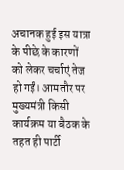अचानक हुई इस यात्रा के पीछे के कारणों को लेकर चर्चाएं तेज हो गईं। आमतौर पर मुख्यमंत्री किसी कार्यक्रम या बैठक के तहत ही पार्टी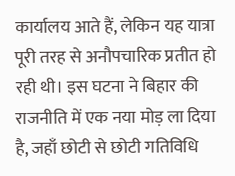कार्यालय आते हैं, लेकिन यह यात्रा पूरी तरह से अनौपचारिक प्रतीत हो रही थी। इस घटना ने बिहार की राजनीति में एक नया मोड़ ला दिया है, जहाँ छोटी से छोटी गतिविधि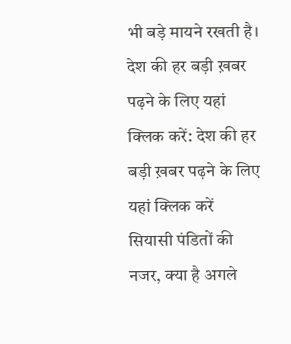भी बड़े मायने रखती है। देश की हर बड़ी ख़बर पढ़ने के लिए यहां क्लिक करें: देश की हर बड़ी ख़बर पढ़ने के लिए यहां क्लिक करें
सियासी पंडितों की नजर, क्या है अगले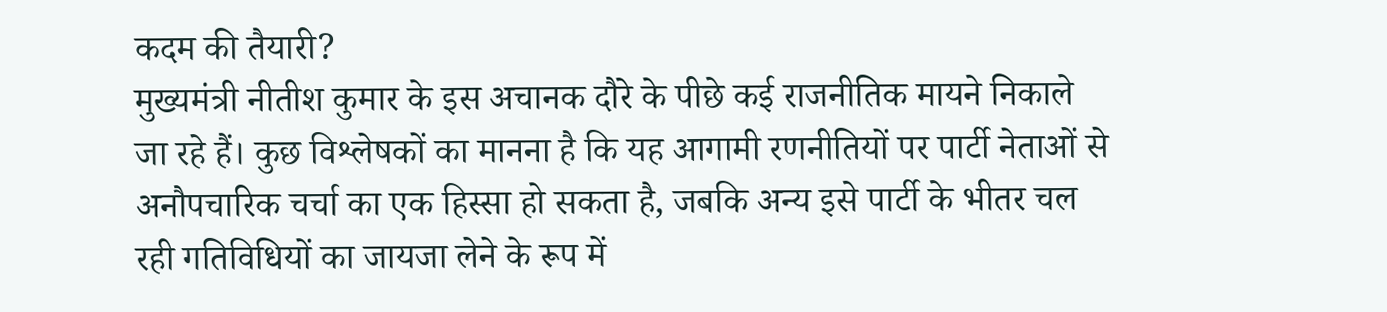कदम की तैयारी?
मुख्यमंत्री नीतीश कुमार के इस अचानक दौरे के पीछे कई राजनीतिक मायने निकाले जा रहे हैं। कुछ विश्लेषकों का मानना है कि यह आगामी रणनीतियों पर पार्टी नेताओं से अनौपचारिक चर्चा का एक हिस्सा हो सकता है, जबकि अन्य इसे पार्टी के भीतर चल रही गतिविधियों का जायजा लेने के रूप में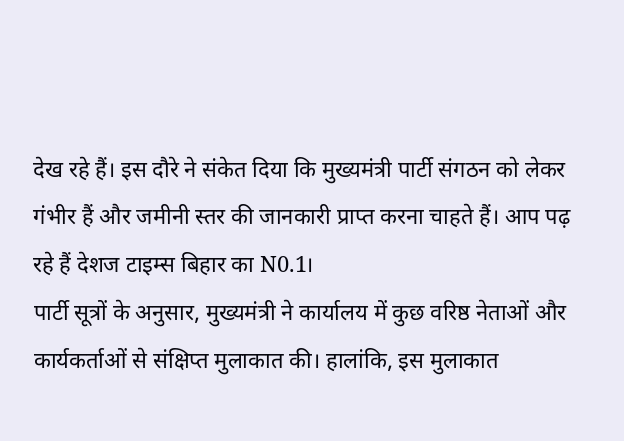देख रहे हैं। इस दौरे ने संकेत दिया कि मुख्यमंत्री पार्टी संगठन को लेकर गंभीर हैं और जमीनी स्तर की जानकारी प्राप्त करना चाहते हैं। आप पढ़ रहे हैं देशज टाइम्स बिहार का N0.1।
पार्टी सूत्रों के अनुसार, मुख्यमंत्री ने कार्यालय में कुछ वरिष्ठ नेताओं और कार्यकर्ताओं से संक्षिप्त मुलाकात की। हालांकि, इस मुलाकात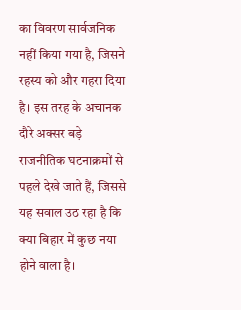का विवरण सार्वजनिक नहीं किया गया है, जिसने रहस्य को और गहरा दिया है। इस तरह के अचानक दौरे अक्सर बड़े राजनीतिक घटनाक्रमों से पहले देखे जाते हैं, जिससे यह सवाल उठ रहा है कि क्या बिहार में कुछ नया होने वाला है।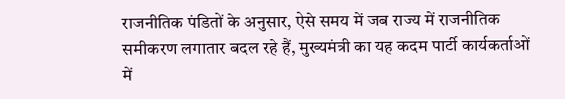राजनीतिक पंडितों के अनुसार, ऐसे समय में जब राज्य में राजनीतिक समीकरण लगातार बदल रहे हैं, मुख्यमंत्री का यह कदम पार्टी कार्यकर्ताओं में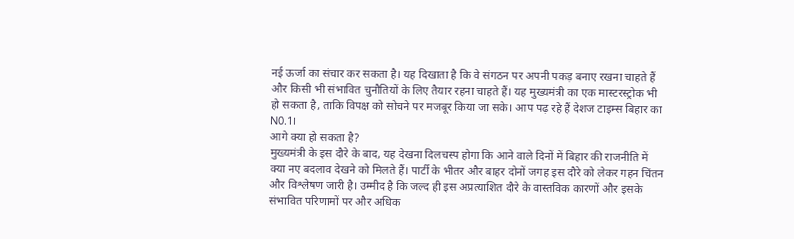नई ऊर्जा का संचार कर सकता है। यह दिखाता है कि वे संगठन पर अपनी पकड़ बनाए रखना चाहते हैं और किसी भी संभावित चुनौतियों के लिए तैयार रहना चाहते हैं। यह मुख्यमंत्री का एक मास्टरस्ट्रोक भी हो सकता है, ताकि विपक्ष को सोचने पर मजबूर किया जा सके। आप पढ़ रहे हैं देशज टाइम्स बिहार का N0.1।
आगे क्या हो सकता है?
मुख्यमंत्री के इस दौरे के बाद, यह देखना दिलचस्प होगा कि आने वाले दिनों में बिहार की राजनीति में क्या नए बदलाव देखने को मिलते हैं। पार्टी के भीतर और बाहर दोनों जगह इस दौरे को लेकर गहन चिंतन और विश्लेषण जारी है। उम्मीद है कि जल्द ही इस अप्रत्याशित दौरे के वास्तविक कारणों और इसके संभावित परिणामों पर और अधिक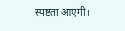स्पष्टता आएगी।